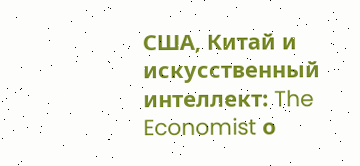США, Китай и искусственный интеллект: The Economist о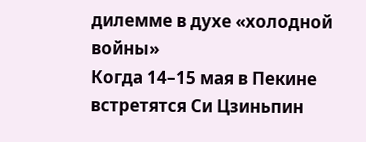дилемме в духе «холодной войны»
Когда 14–15 мая в Пекине встретятся Си Цзиньпин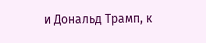и Дональд Трамп, к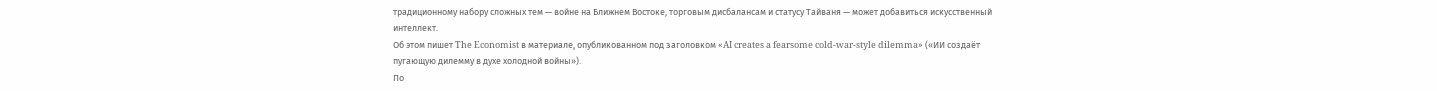традиционному набору сложных тем — войне на Ближнем Востоке, торговым дисбалансам и статусу Тайваня — может добавиться искусственный интеллект.
Об этом пишет The Economist в материале, опубликованном под заголовком «AI creates a fearsome cold-war-style dilemma» («ИИ создаёт пугающую дилемму в духе холодной войны»).
По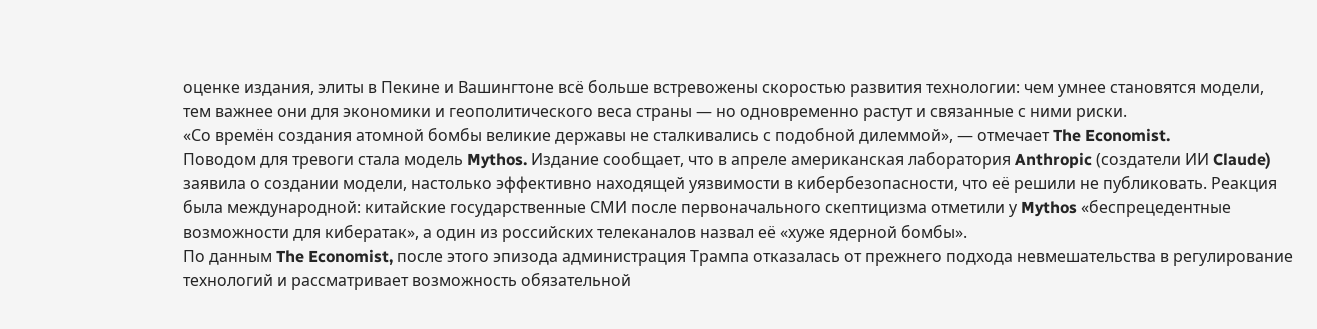оценке издания, элиты в Пекине и Вашингтоне всё больше встревожены скоростью развития технологии: чем умнее становятся модели, тем важнее они для экономики и геополитического веса страны — но одновременно растут и связанные с ними риски.
«Со времён создания атомной бомбы великие державы не сталкивались с подобной дилеммой», — отмечает The Economist.
Поводом для тревоги стала модель Mythos. Издание сообщает, что в апреле американская лаборатория Anthropic (создатели ИИ Claude) заявила о создании модели, настолько эффективно находящей уязвимости в кибербезопасности, что её решили не публиковать. Реакция была международной: китайские государственные СМИ после первоначального скептицизма отметили у Mythos «беспрецедентные возможности для кибератак», а один из российских телеканалов назвал её «хуже ядерной бомбы».
По данным The Economist, после этого эпизода администрация Трампа отказалась от прежнего подхода невмешательства в регулирование технологий и рассматривает возможность обязательной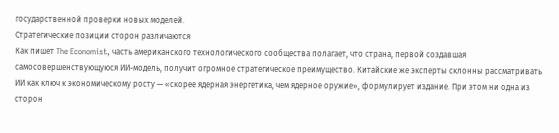государственной проверки новых моделей.
Стратегические позиции сторон различаются
Как пишет The Economist, часть американского технологического сообщества полагает, что страна, первой создавшая самосовершенствующуюся ИИ-модель, получит огромное стратегическое преимущество. Китайские же эксперты склонны рассматривать ИИ как ключ к экономическому росту — «скорее ядерная энергетика, чем ядерное оружие», формулирует издание. При этом ни одна из сторон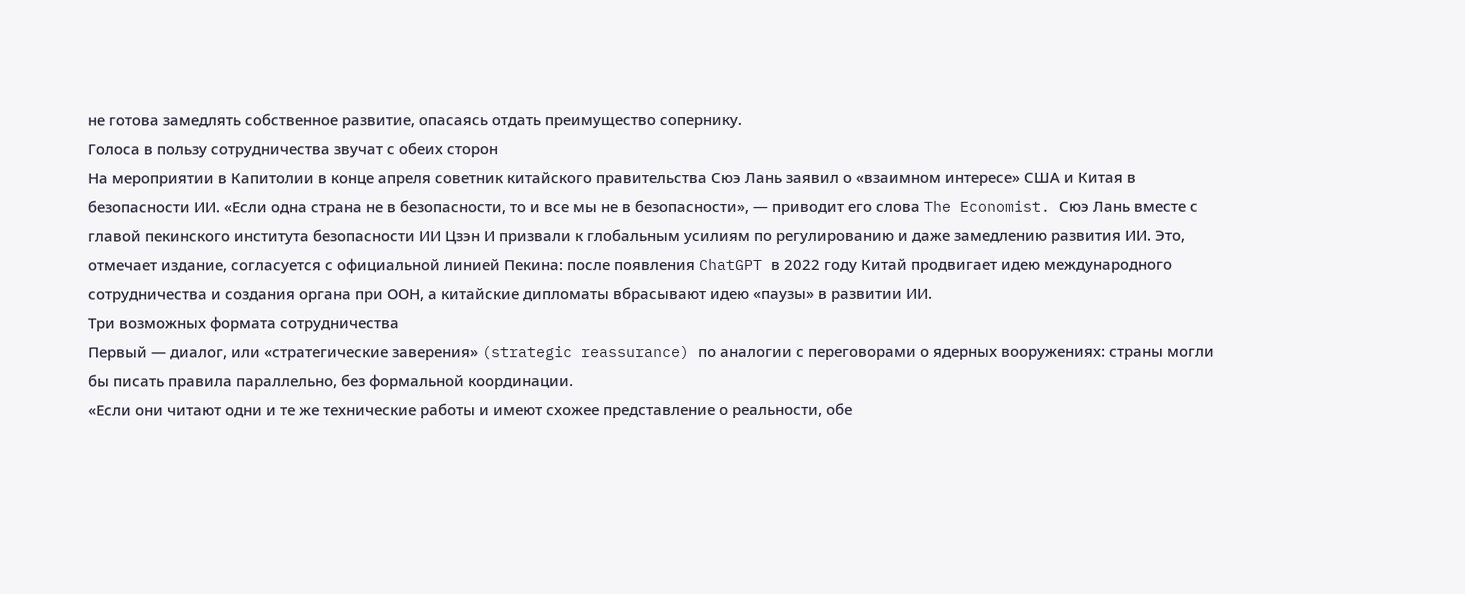не готова замедлять собственное развитие, опасаясь отдать преимущество сопернику.
Голоса в пользу сотрудничества звучат с обеих сторон
На мероприятии в Капитолии в конце апреля советник китайского правительства Сюэ Лань заявил о «взаимном интересе» США и Китая в безопасности ИИ. «Если одна страна не в безопасности, то и все мы не в безопасности», — приводит его слова The Economist. Сюэ Лань вместе с главой пекинского института безопасности ИИ Цзэн И призвали к глобальным усилиям по регулированию и даже замедлению развития ИИ. Это, отмечает издание, согласуется с официальной линией Пекина: после появления ChatGPT в 2022 году Китай продвигает идею международного сотрудничества и создания органа при ООН, а китайские дипломаты вбрасывают идею «паузы» в развитии ИИ.
Три возможных формата сотрудничества
Первый — диалог, или «стратегические заверения» (strategic reassurance) по аналогии с переговорами о ядерных вооружениях: страны могли бы писать правила параллельно, без формальной координации.
«Если они читают одни и те же технические работы и имеют схожее представление о реальности, обе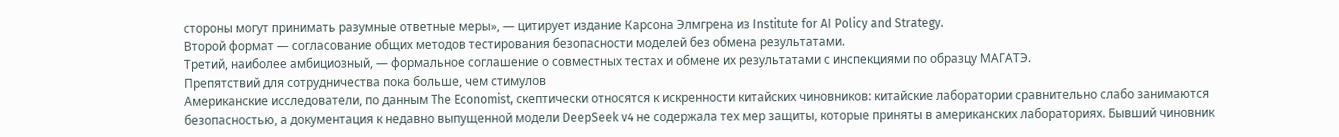стороны могут принимать разумные ответные меры», — цитирует издание Карсона Элмгрена из Institute for AI Policy and Strategy.
Второй формат — согласование общих методов тестирования безопасности моделей без обмена результатами.
Третий, наиболее амбициозный, — формальное соглашение о совместных тестах и обмене их результатами с инспекциями по образцу МАГАТЭ.
Препятствий для сотрудничества пока больше, чем стимулов
Американские исследователи, по данным The Economist, скептически относятся к искренности китайских чиновников: китайские лаборатории сравнительно слабо занимаются безопасностью, а документация к недавно выпущенной модели DeepSeek v4 не содержала тех мер защиты, которые приняты в американских лабораториях. Бывший чиновник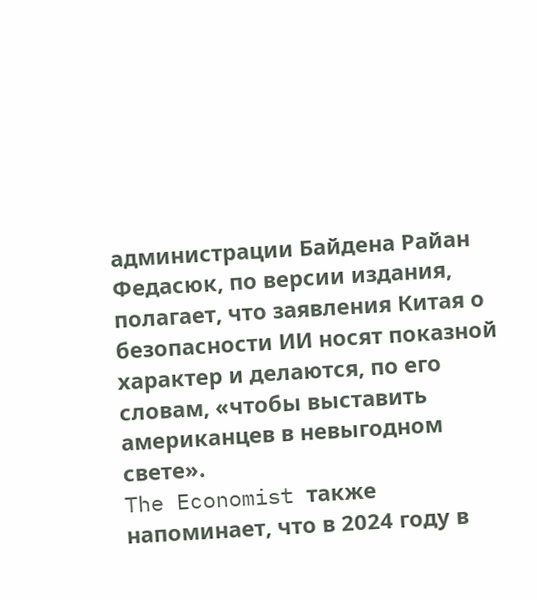администрации Байдена Райан Федасюк, по версии издания, полагает, что заявления Китая о безопасности ИИ носят показной характер и делаются, по его словам, «чтобы выставить американцев в невыгодном свете».
The Economist также напоминает, что в 2024 году в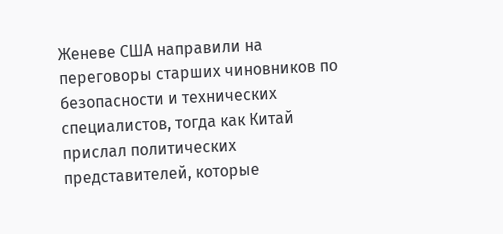Женеве США направили на переговоры старших чиновников по безопасности и технических специалистов, тогда как Китай прислал политических представителей, которые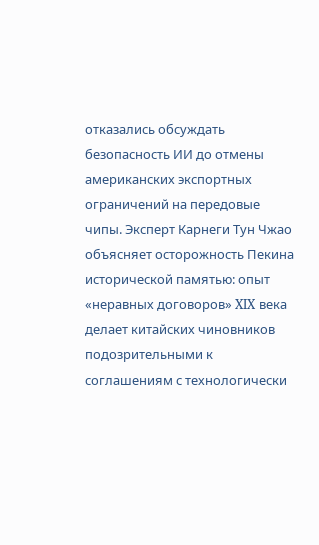отказались обсуждать безопасность ИИ до отмены американских экспортных ограничений на передовые чипы. Эксперт Карнеги Тун Чжао объясняет осторожность Пекина исторической памятью: опыт «неравных договоров» XIX века делает китайских чиновников подозрительными к соглашениям с технологически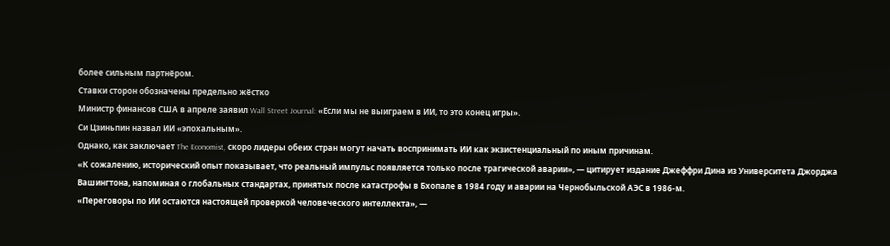более сильным партнёром.
Ставки сторон обозначены предельно жёстко
Министр финансов США в апреле заявил Wall Street Journal: «Если мы не выиграем в ИИ, то это конец игры».
Си Цзиньпин назвал ИИ «эпохальным».
Однако, как заключает The Economist, скоро лидеры обеих стран могут начать воспринимать ИИ как экзистенциальный по иным причинам.
«К сожалению, исторический опыт показывает, что реальный импульс появляется только после трагической аварии», — цитирует издание Джеффри Дина из Университета Джорджа Вашингтона, напоминая о глобальных стандартах, принятых после катастрофы в Бхопале в 1984 году и аварии на Чернобыльской АЭС в 1986-м.
«Переговоры по ИИ остаются настоящей проверкой человеческого интеллекта», —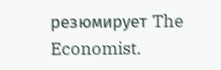резюмирует The Economist.